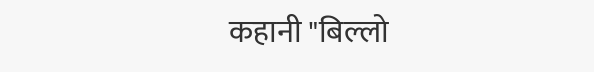कहानी "बिल्लो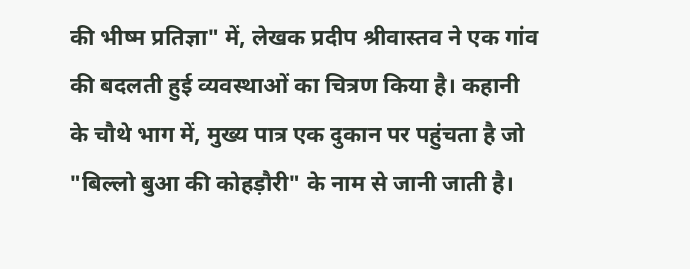की भीष्म प्रतिज्ञा" में, लेखक प्रदीप श्रीवास्तव ने एक गांव की बदलती हुई व्यवस्थाओं का चित्रण किया है। कहानी के चौथे भाग में, मुख्य पात्र एक दुकान पर पहुंचता है जो "बिल्लो बुआ की कोहड़ौरी" के नाम से जानी जाती है।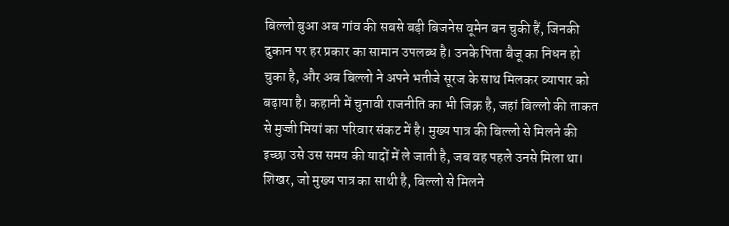बिल्लो बुआ अब गांव की सबसे बड़ी बिजनेस वूमेन बन चुकी हैं, जिनकी दुकान पर हर प्रकार का सामान उपलब्ध है। उनके पिता बैजू का निधन हो चुका है, और अब बिल्लो ने अपने भतीजे सूरज के साथ मिलकर व्यापार को बढ़ाया है। कहानी में चुनावी राजनीति का भी जिक्र है, जहां बिल्लो की ताकत से मुज्जी मियां का परिवार संकट में है। मुख्य पात्र की बिल्लो से मिलने की इच्छा उसे उस समय की यादों में ले जाती है, जब वह पहले उनसे मिला था। शिखर, जो मुख्य पात्र का साथी है, बिल्लो से मिलने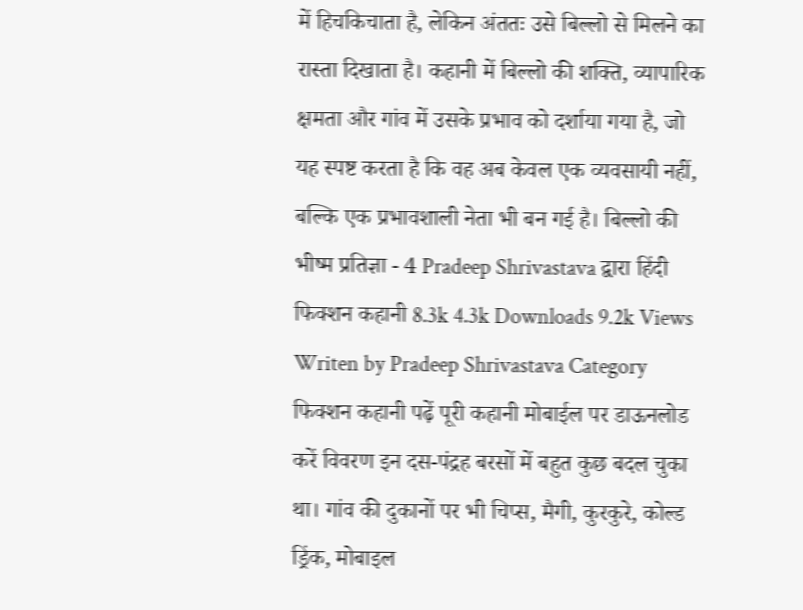में हिचकिचाता है, लेकिन अंततः उसे बिल्लो से मिलने का रास्ता दिखाता है। कहानी में बिल्लो की शक्ति, व्यापारिक क्षमता और गांव में उसके प्रभाव को दर्शाया गया है, जो यह स्पष्ट करता है कि वह अब केवल एक व्यवसायी नहीं, बल्कि एक प्रभावशाली नेता भी बन गई है। बिल्लो की भीष्म प्रतिज्ञा - 4 Pradeep Shrivastava द्वारा हिंदी फिक्शन कहानी 8.3k 4.3k Downloads 9.2k Views Writen by Pradeep Shrivastava Category फिक्शन कहानी पढ़ें पूरी कहानी मोबाईल पर डाऊनलोड करें विवरण इन दस-पंद्रह बरसों में बहुत कुछ बदल चुका था। गांव की दुकानों पर भी चिप्स, मैगी, कुरकुरे, कोल्ड ड्रिंक, मोबाइल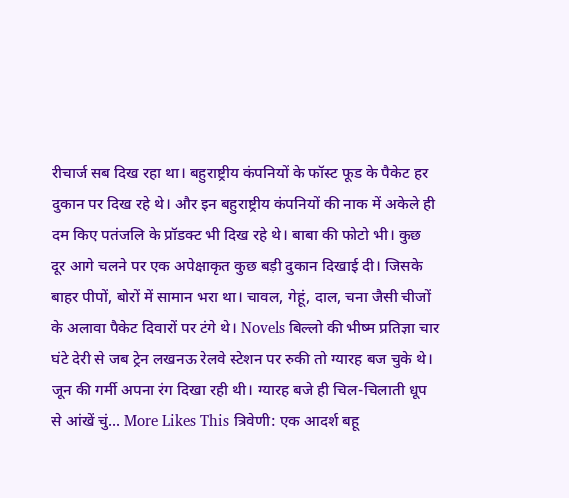रीचार्ज सब दिख रहा था। बहुराष्ट्रीय कंपनियों के फॉस्ट फूड के पैकेट हर दुकान पर दिख रहे थे। और इन बहुराष्ट्रीय कंपनियों की नाक में अकेले ही दम किए पतंजलि के प्रॉडक्ट भी दिख रहे थे। बाबा की फोटो भी। कुछ दूर आगे चलने पर एक अपेक्षाकृत कुछ बड़ी दुकान दिखाई दी। जिसके बाहर पीपों, बोरों में सामान भरा था। चावल, गेहूं, दाल, चना जैसी चीजों के अलावा पैकेट दिवारों पर टंगे थे। Novels बिल्लो की भीष्म प्रतिज्ञा चार घंटे देरी से जब ट्रेन लखनऊ रेलवे स्टेशन पर रुकी तो ग्यारह बज चुके थे। जून की गर्मी अपना रंग दिखा रही थी। ग्यारह बजे ही चिल-चिलाती धूप से आंखें चुं... More Likes This त्रिवेणी: एक आदर्श बहू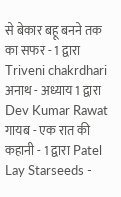से बेकार बहू बनने तक का सफर - 1 द्वारा Triveni chakrdhari अनाथ - अध्याय 1 द्वारा Dev Kumar Rawat गायब - एक रात की कहानी - 1 द्वारा Patel Lay Starseeds -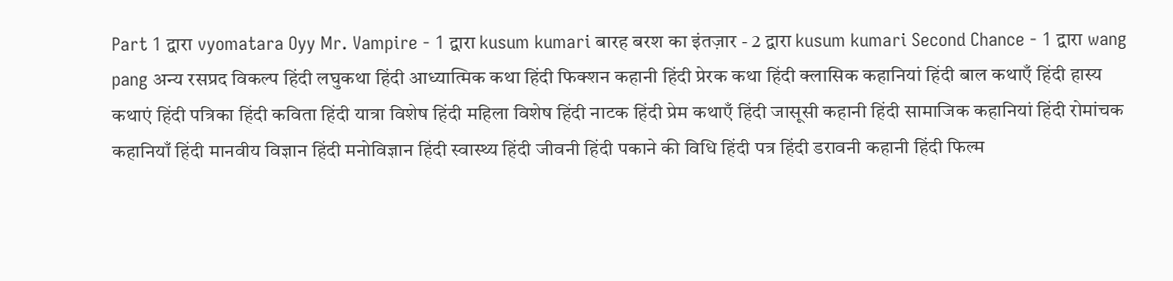Part 1 द्वारा vyomatara Oyy Mr. Vampire - 1 द्वारा kusum kumari बारह बरश का इंतज़ार - 2 द्वारा kusum kumari Second Chance - 1 द्वारा wang pang अन्य रसप्रद विकल्प हिंदी लघुकथा हिंदी आध्यात्मिक कथा हिंदी फिक्शन कहानी हिंदी प्रेरक कथा हिंदी क्लासिक कहानियां हिंदी बाल कथाएँ हिंदी हास्य कथाएं हिंदी पत्रिका हिंदी कविता हिंदी यात्रा विशेष हिंदी महिला विशेष हिंदी नाटक हिंदी प्रेम कथाएँ हिंदी जासूसी कहानी हिंदी सामाजिक कहानियां हिंदी रोमांचक कहानियाँ हिंदी मानवीय विज्ञान हिंदी मनोविज्ञान हिंदी स्वास्थ्य हिंदी जीवनी हिंदी पकाने की विधि हिंदी पत्र हिंदी डरावनी कहानी हिंदी फिल्म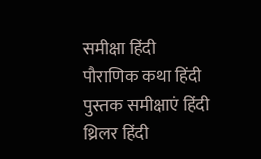समीक्षा हिंदी पौराणिक कथा हिंदी पुस्तक समीक्षाएं हिंदी थ्रिलर हिंदी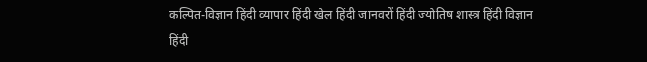कल्पित-विज्ञान हिंदी व्यापार हिंदी खेल हिंदी जानवरों हिंदी ज्योतिष शास्त्र हिंदी विज्ञान हिंदी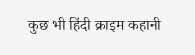कुछ भी हिंदी क्राइम कहानी